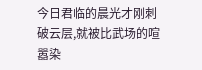今日君临的晨光才刚刺破云层,就被比武场的喧嚣染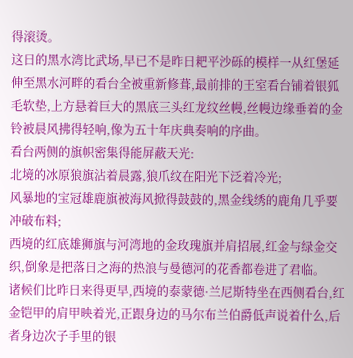得滚烫。
这日的黑水湾比武场,早已不是昨日耙平沙砾的模样一从红堡延伸至黑水河畔的看台全被重新修葺,最前排的王室看台铺着银狐毛软垫,上方悬着巨大的黑底三头红龙纹丝幔,丝幔边缘垂着的金铃被晨风拂得轻响,像为五十年庆典奏响的序曲。
看台两侧的旗帜密集得能屏蔽天光:
北境的冰原狼旗沾着晨露,狼爪纹在阳光下泛着冷光;
风暴地的宝冠雄鹿旗被海风掀得鼓鼓的,黑金线绣的鹿角几乎要冲破布料;
西境的红底雄狮旗与河湾地的金玫瑰旗并肩招展,红金与绿金交织,倒象是把落日之海的热浪与曼德河的花香都卷进了君临。
诸候们比昨日来得更早,西境的泰蒙德·兰尼斯特坐在西侧看台,红金铠甲的肩甲映着光,正跟身边的马尔布兰伯爵低声说着什么,后者身边次子手里的银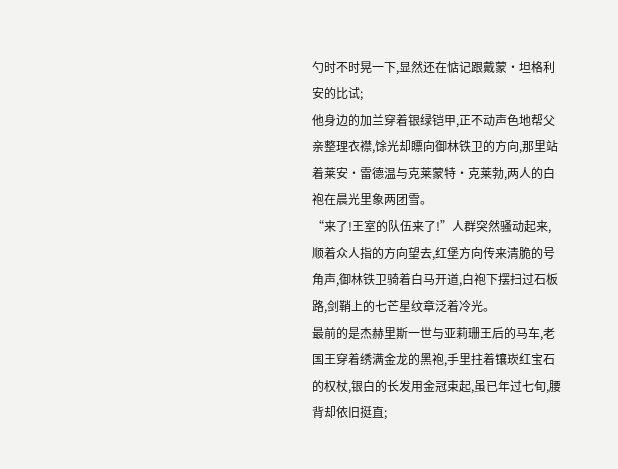勺时不时晃一下,显然还在惦记跟戴蒙·坦格利安的比试;
他身边的加兰穿着银绿铠甲,正不动声色地帮父亲整理衣襟,馀光却瞟向御林铁卫的方向,那里站着莱安·雷德温与克莱蒙特·克莱勃,两人的白袍在晨光里象两团雪。
“来了!王室的队伍来了!”人群突然骚动起来,顺着众人指的方向望去,红堡方向传来清脆的号角声,御林铁卫骑着白马开道,白袍下摆扫过石板路,剑鞘上的七芒星纹章泛着冷光。
最前的是杰赫里斯一世与亚莉珊王后的马车,老国王穿着绣满金龙的黑袍,手里拄着镶崁红宝石的权杖,银白的长发用金冠束起,虽已年过七旬,腰背却依旧挺直;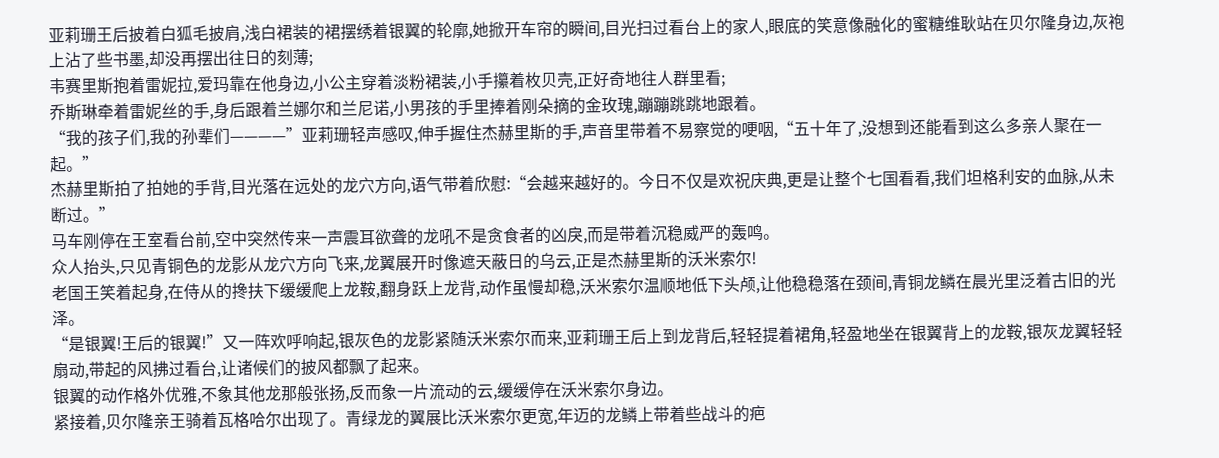亚莉珊王后披着白狐毛披肩,浅白裙装的裙摆绣着银翼的轮廓,她掀开车帘的瞬间,目光扫过看台上的家人,眼底的笑意像融化的蜜糖维耿站在贝尔隆身边,灰袍上沾了些书墨,却没再摆出往日的刻薄;
韦赛里斯抱着雷妮拉,爱玛靠在他身边,小公主穿着淡粉裙装,小手攥着枚贝壳,正好奇地往人群里看;
乔斯琳牵着雷妮丝的手,身后跟着兰娜尔和兰尼诺,小男孩的手里捧着刚朵摘的金玫瑰,蹦蹦跳跳地跟着。
“我的孩子们,我的孙辈们————”亚莉珊轻声感叹,伸手握住杰赫里斯的手,声音里带着不易察觉的哽咽,“五十年了,没想到还能看到这么多亲人聚在一起。”
杰赫里斯拍了拍她的手背,目光落在远处的龙穴方向,语气带着欣慰:“会越来越好的。今日不仅是欢祝庆典,更是让整个七国看看,我们坦格利安的血脉,从未断过。”
马车刚停在王室看台前,空中突然传来一声震耳欲聋的龙吼不是贪食者的凶戾,而是带着沉稳威严的轰鸣。
众人抬头,只见青铜色的龙影从龙穴方向飞来,龙翼展开时像遮天蔽日的乌云,正是杰赫里斯的沃米索尔!
老国王笑着起身,在侍从的搀扶下缓缓爬上龙鞍,翻身跃上龙背,动作虽慢却稳,沃米索尔温顺地低下头颅,让他稳稳落在颈间,青铜龙鳞在晨光里泛着古旧的光泽。
“是银翼!王后的银翼!”又一阵欢呼响起,银灰色的龙影紧随沃米索尔而来,亚莉珊王后上到龙背后,轻轻提着裙角,轻盈地坐在银翼背上的龙鞍,银灰龙翼轻轻扇动,带起的风拂过看台,让诸候们的披风都飘了起来。
银翼的动作格外优雅,不象其他龙那般张扬,反而象一片流动的云,缓缓停在沃米索尔身边。
紧接着,贝尔隆亲王骑着瓦格哈尔出现了。青绿龙的翼展比沃米索尔更宽,年迈的龙鳞上带着些战斗的疤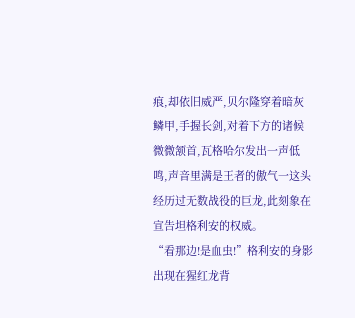痕,却依旧威严,贝尔隆穿着暗灰鳞甲,手握长剑,对着下方的诸候微微颔首,瓦格哈尔发出一声低鸣,声音里满是王者的傲气一这头经历过无数战役的巨龙,此刻象在宣告坦格利安的权威。
“看那边!是血虫!”格利安的身影出现在猩红龙背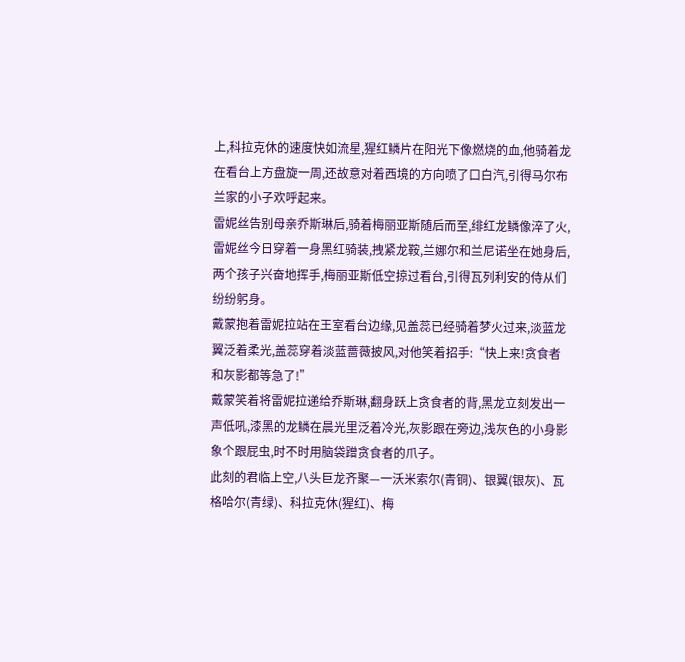上,科拉克休的速度快如流星,猩红鳞片在阳光下像燃烧的血,他骑着龙在看台上方盘旋一周,还故意对着西境的方向喷了口白汽,引得马尔布兰家的小子欢呼起来。
雷妮丝告别母亲乔斯琳后,骑着梅丽亚斯随后而至,绯红龙鳞像淬了火,雷妮丝今日穿着一身黑红骑装,拽紧龙鞍,兰娜尔和兰尼诺坐在她身后,两个孩子兴奋地挥手,梅丽亚斯低空掠过看台,引得瓦列利安的侍从们纷纷躬身。
戴蒙抱着雷妮拉站在王室看台边缘,见盖蕊已经骑着梦火过来,淡蓝龙翼泛着柔光,盖蕊穿着淡蓝蔷薇披风,对他笑着招手:“快上来!贪食者和灰影都等急了!”
戴蒙笑着将雷妮拉递给乔斯琳,翻身跃上贪食者的背,黑龙立刻发出一声低吼,漆黑的龙鳞在晨光里泛着冷光,灰影跟在旁边,浅灰色的小身影象个跟屁虫,时不时用脑袋蹭贪食者的爪子。
此刻的君临上空,八头巨龙齐聚—一沃米索尔(青铜)、银翼(银灰)、瓦格哈尔(青绿)、科拉克休(猩红)、梅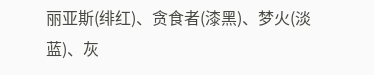丽亚斯(绯红)、贪食者(漆黑)、梦火(淡蓝)、灰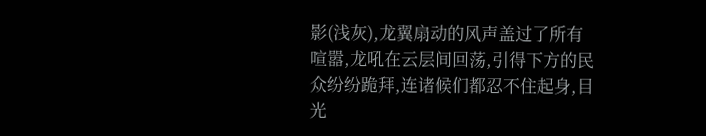影(浅灰),龙翼扇动的风声盖过了所有喧嚣,龙吼在云层间回荡,引得下方的民众纷纷跪拜,连诸候们都忍不住起身,目光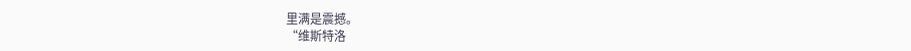里满是震撼。
“维斯特洛